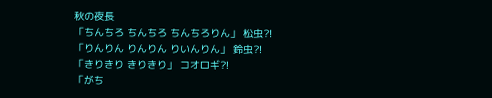秋の夜長
「ちんちろ ちんちろ ちんちろりん」 松虫⁈
「りんりん りんりん りいんりん」 鈴虫⁈
「きりきり きりきり」 コオロギ⁈
「がち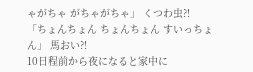ゃがちゃ がちゃがちゃ」 くつわ虫⁈
「ちょんちょん ちょんちょん すいっちょん」 馬おい⁈
10日程前から夜になると家中に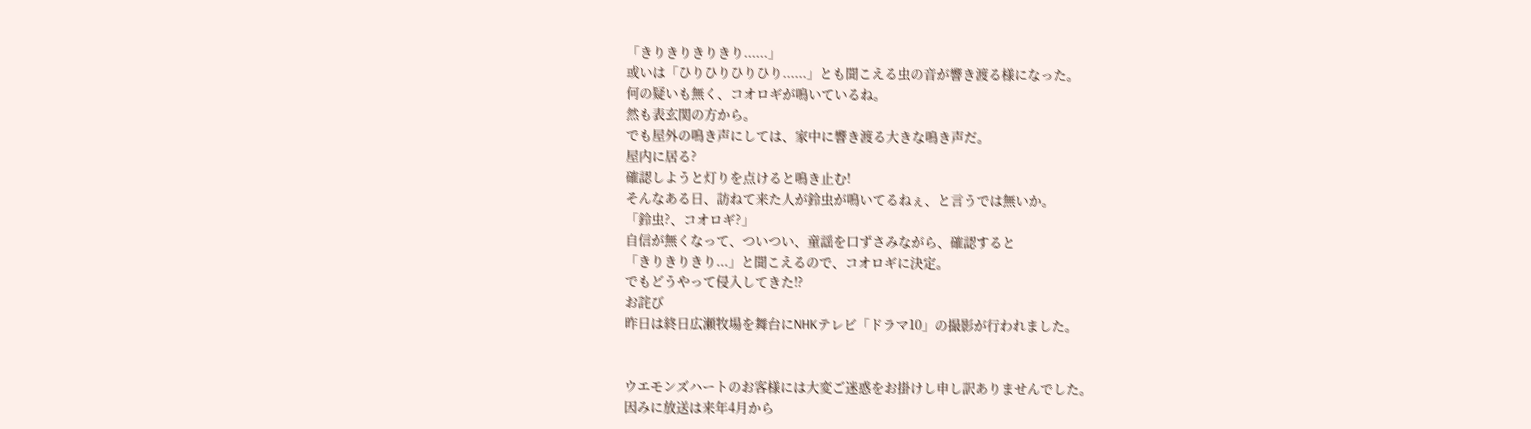「きりきりきりきり......」
或いは「ひりひりひりひり......」とも聞こえる虫の音が響き渡る様になった。
何の疑いも無く、コオロギが鳴いているね。
然も表玄関の方から。
でも屋外の鳴き声にしては、家中に響き渡る大きな鳴き声だ。
屋内に居る?
確認しようと灯りを点けると鳴き止む!
そんなある日、訪ねて来た人が鈴虫が鳴いてるねぇ、と言うでは無いか。
「鈴虫?、コオロギ?」
自信が無くなって、ついつい、童謡を口ずさみながら、確認すると
「きりきりきり...」と聞こえるので、コオロギに決定。
でもどうやって侵入してきた⁉
お詫び
昨日は終日広瀬牧場を舞台にNHKテレビ「ドラマ10」の撮影が行われました。


ウエモンズハートのお客様には大変ご迷惑をお掛けし申し訳ありませんでした。
因みに放送は来年4月から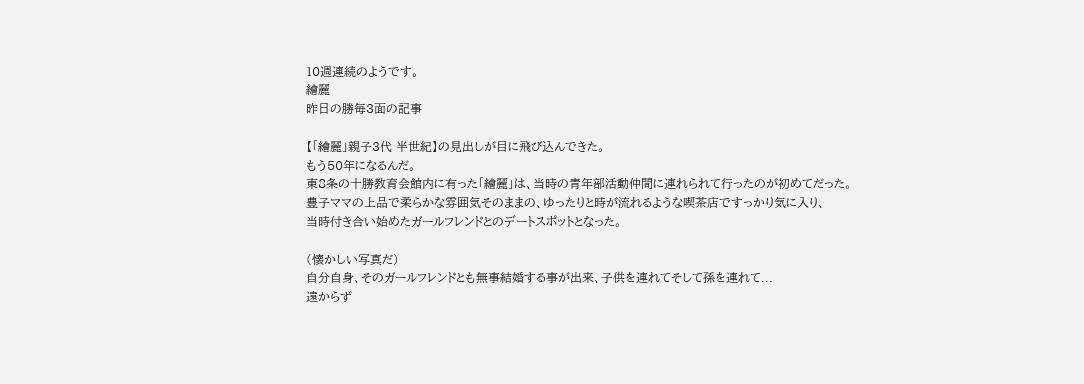10週連続のようです。
繪麗
昨日の勝毎3面の記事

【「繪麗」親子3代 半世紀】の見出しが目に飛び込んできた。
もう50年になるんだ。
東8条の十勝教育会館内に有った「繪麗」は、当時の青年部活動仲間に連れられて行ったのが初めてだった。
豊子ママの上品で柔らかな雰囲気そのままの、ゆったりと時が流れるような喫茶店ですっかり気に入り、
当時付き合い始めたガールフレンドとのデートスポットとなった。

(懐かしい写真だ)
自分自身、そのガールフレンドとも無事結婚する事が出来、子供を連れてそして孫を連れて...
遠からず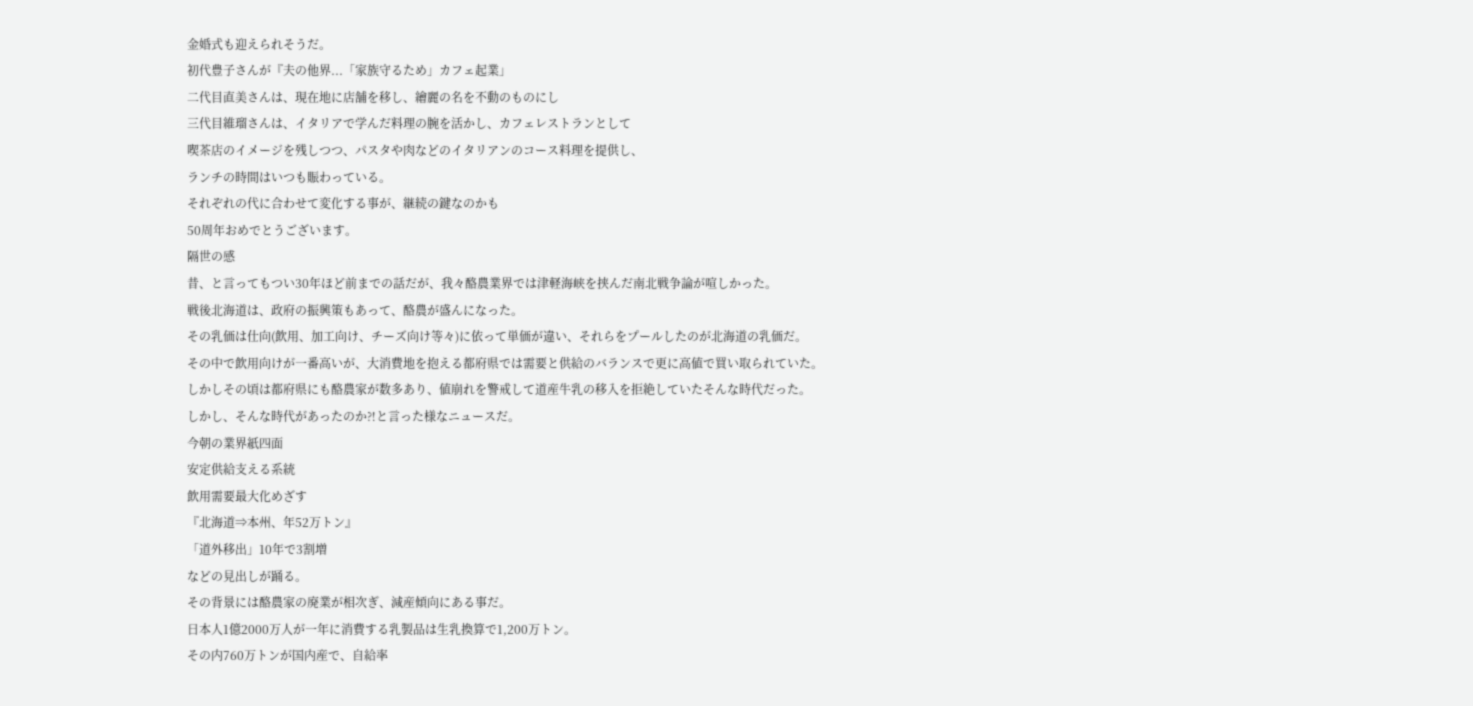金婚式も迎えられそうだ。
初代豊子さんが『夫の他界...「家族守るため」カフェ起業」
二代目直美さんは、現在地に店舗を移し、繪麗の名を不動のものにし
三代目維瑠さんは、イタリアで学んだ料理の腕を活かし、カフェレストランとして
喫茶店のイメージを残しつつ、パスタや肉などのイタリアンのコース料理を提供し、
ランチの時間はいつも賑わっている。
それぞれの代に合わせて変化する事が、継続の鍵なのかも
50周年おめでとうございます。
隔世の感
昔、と言ってもつい30年ほど前までの話だが、我々酪農業界では津軽海峡を挟んだ南北戦争論が喧しかった。
戦後北海道は、政府の振興策もあって、酪農が盛んになった。
その乳価は仕向(飲用、加工向け、チーズ向け等々)に依って単価が違い、それらをプールしたのが北海道の乳価だ。
その中で飲用向けが一番高いが、大消費地を抱える都府県では需要と供給のバランスで更に高値で買い取られていた。
しかしその頃は都府県にも酪農家が数多あり、値崩れを警戒して道産牛乳の移入を拒絶していたそんな時代だった。
しかし、そんな時代があったのか⁈と言った様なニュースだ。
今朝の業界紙四面
安定供給支える系統
飲用需要最大化めざす
『北海道⇒本州、年52万トン』
「道外移出」10年で3割増
などの見出しが踊る。
その背景には酪農家の廃業が相次ぎ、減産傾向にある事だ。
日本人1億2000万人が一年に消費する乳製品は生乳換算で1,200万トン。
その内760万トンが国内産で、自給率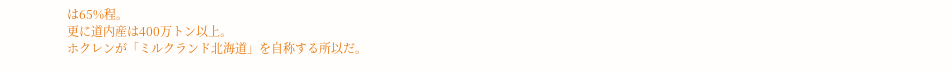は65%程。
更に道内産は400万トン以上。
ホクレンが「ミルクランド北海道」を自称する所以だ。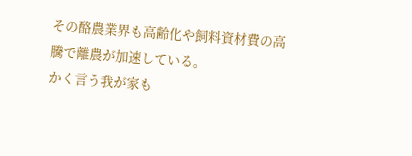その酪農業界も高齢化や飼料資材費の高騰で離農が加速している。
かく言う我が家も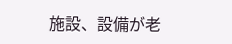施設、設備が老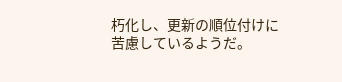朽化し、更新の順位付けに苦慮しているようだ。